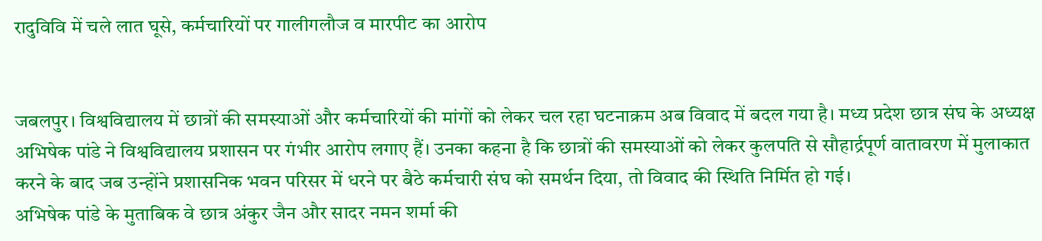रादुविवि में चले लात घूसे, कर्मचारियों पर गालीगलौज व मारपीट का आरोप


जबलपुर। विश्वविद्यालय में छात्रों की समस्याओं और कर्मचारियों की मांगों को लेकर चल रहा घटनाक्रम अब विवाद में बदल गया है। मध्य प्रदेश छात्र संघ के अध्यक्ष अभिषेक पांडे ने विश्वविद्यालय प्रशासन पर गंभीर आरोप लगाए हैं। उनका कहना है कि छात्रों की समस्याओं को लेकर कुलपति से सौहार्द्रपूर्ण वातावरण में मुलाकात करने के बाद जब उन्होंने प्रशासनिक भवन परिसर में धरने पर बैठे कर्मचारी संघ को समर्थन दिया, तो विवाद की स्थिति निर्मित हो गई।
अभिषेक पांडे के मुताबिक वे छात्र अंकुर जैन और सादर नमन शर्मा की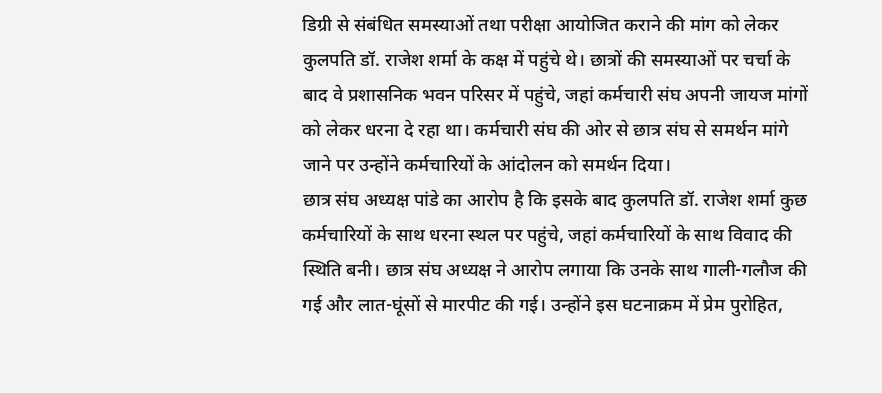डिग्री से संबंधित समस्याओं तथा परीक्षा आयोजित कराने की मांग को लेकर कुलपति डॉ. राजेश शर्मा के कक्ष में पहुंचे थे। छात्रों की समस्याओं पर चर्चा के बाद वे प्रशासनिक भवन परिसर में पहुंचे, जहां कर्मचारी संघ अपनी जायज मांगों को लेकर धरना दे रहा था। कर्मचारी संघ की ओर से छात्र संघ से समर्थन मांगे जाने पर उन्होंने कर्मचारियों के आंदोलन को समर्थन दिया।
छात्र संघ अध्यक्ष पांडे का आरोप है कि इसके बाद कुलपति डॉ. राजेश शर्मा कुछ कर्मचारियों के साथ धरना स्थल पर पहुंचे, जहां कर्मचारियों के साथ विवाद की स्थिति बनी। छात्र संघ अध्यक्ष ने आरोप लगाया कि उनके साथ गाली-गलौज की गई और लात-घूंसों से मारपीट की गई। उन्होंने इस घटनाक्रम में प्रेम पुरोहित,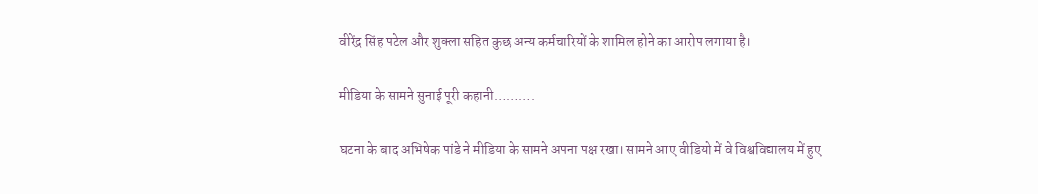वीरेंद्र सिंह पटेल और शुक्ला सहित कुछ अन्य कर्मचारियों के शामिल होने का आरोप लगाया है।

मीडिया के सामने सुनाई पूरी कहानी……….

घटना के बाद अभिषेक पांडे ने मीडिया के सामने अपना पक्ष रखा। सामने आए वीडियो में वे विश्वविद्यालय में हुए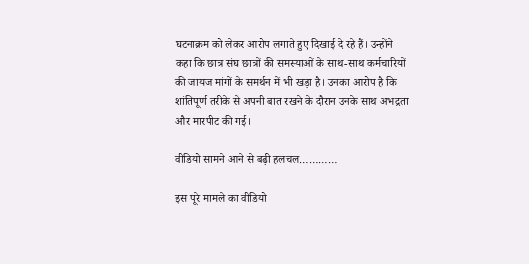घटनाक्रम को लेकर आरोप लगाते हुए दिखाई दे रहे हैं। उन्होंने कहा कि छात्र संघ छात्रों की समस्याओं के साथ-साथ कर्मचारियों की जायज मांगों के समर्थन में भी खड़ा है। उनका आरोप है कि शांतिपूर्ण तरीके से अपनी बात रखने के दौरान उनके साथ अभद्रता और मारपीट की गई।

वीडियो सामने आने से बढ़ी हलचल…………

इस पूरे मामले का वीडियो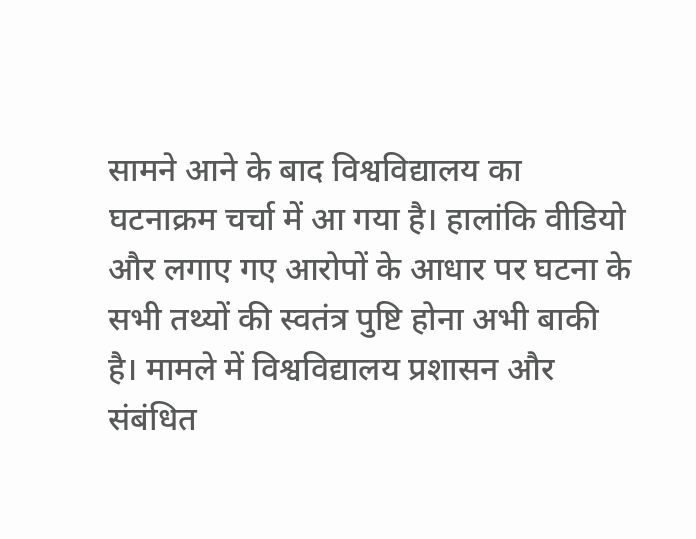सामने आने के बाद विश्वविद्यालय का घटनाक्रम चर्चा में आ गया है। हालांकि वीडियो और लगाए गए आरोपों के आधार पर घटना के सभी तथ्यों की स्वतंत्र पुष्टि होना अभी बाकी है। मामले में विश्वविद्यालय प्रशासन और संबंधित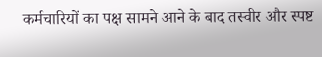कर्मचारियों का पक्ष सामने आने के बाद तस्वीर और स्पष्ट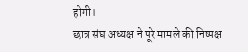होगी।
छात्र संघ अध्यक्ष ने पूरे मामले की निष्पक्ष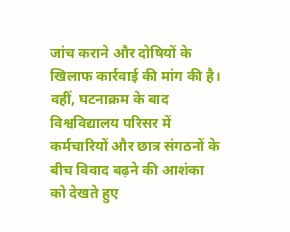जांच कराने और दोषियों के खिलाफ कार्रवाई की मांग की है। वहीं, घटनाक्रम के बाद विश्वविद्यालय परिसर में कर्मचारियों और छात्र संगठनों के बीच विवाद बढ़ने की आशंका को देखते हुए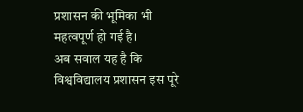प्रशासन की भूमिका भी महत्वपूर्ण हो गई है।
अब सवाल यह है कि विश्वविद्यालय प्रशासन इस पूरे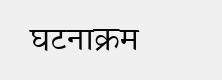घटनाक्रम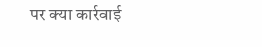पर क्या कार्रवाई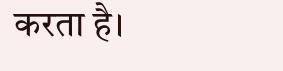करता है।